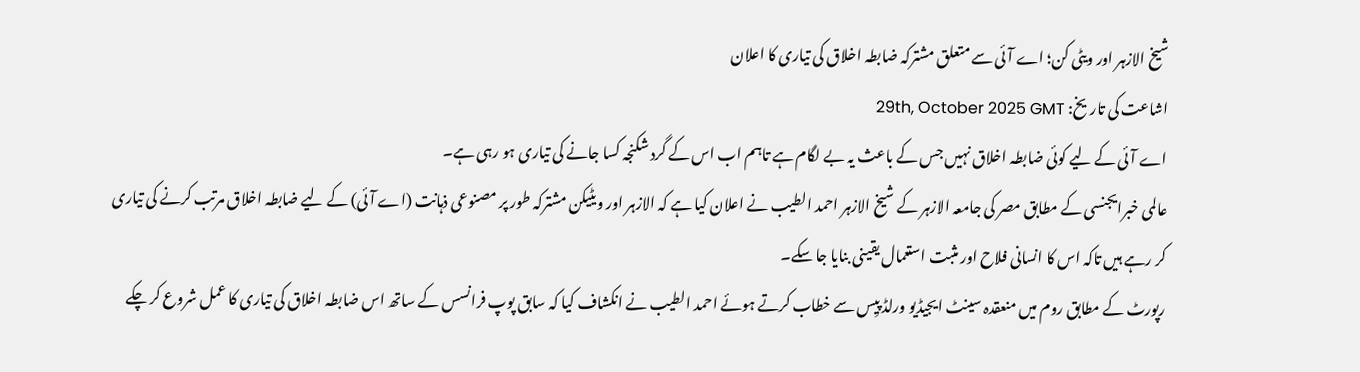شیخ الازہر اور ویٹی کن؛ اے آئی سے متعلق مشترکہ ضابطہ اخلاق کی تیاری کا اعلان
اشاعت کی تاریخ: 29th, October 2025 GMT
اے آئی کے لیے کوئی ضابطہ اخلاق نہیں جس کے باعث یہ بے لگام ہے تاہم اب اس کے گرد شکنجہ کسا جانے کی تیاری ہو رہی ہے۔
عالمی خبرایجنسی کے مطابق مصر کی جامعہ الازہر کے شیخ الازہر احمد الطیب نے اعلان کیا ہے کہ الازہر اور ویٹیکن مشترکہ طور پر مصنوعی ذہانت (اے آئی) کے لیے ضابطہ اخلاق مرتب کرنے کی تیاری کر رہے ہیں تاکہ اس کا انسانی فلاح اور مثبت استعمال یقینی بنایا جا سکے۔
رپورٹ کے مطابق روم میں منعقدہ سینٹ ایجیڈیو ورلڈ پیِس سے خطاب کرتے ہوئے احمد الطیب نے انکشاف کیا کہ سابق پوپ فرانسس کے ساتھ اس ضابطہ اخلاق کی تیاری کا عمل شروع کر چکے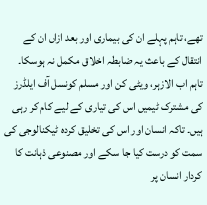تھے، تاہم پہلے ان کی بیماری اور بعد ازاں ان کے انتقال کے باعث یہ ضابطہ اخلاق مکمل نہ ہوسکا۔
تاہم اب الازہر، ویٹی کن اور مسلم کونسل آف ایلڈرز کی مشترک ٹیمیں اس کی تیاری کے لیے کام کر رہی ہیں۔ تاکہ انسان اور اس کی تخلیق کردہ ٹیکنالوجی کی سمت کو درست کیا جا سکے اور مصنوعی ذہانت کا کردار انسان پر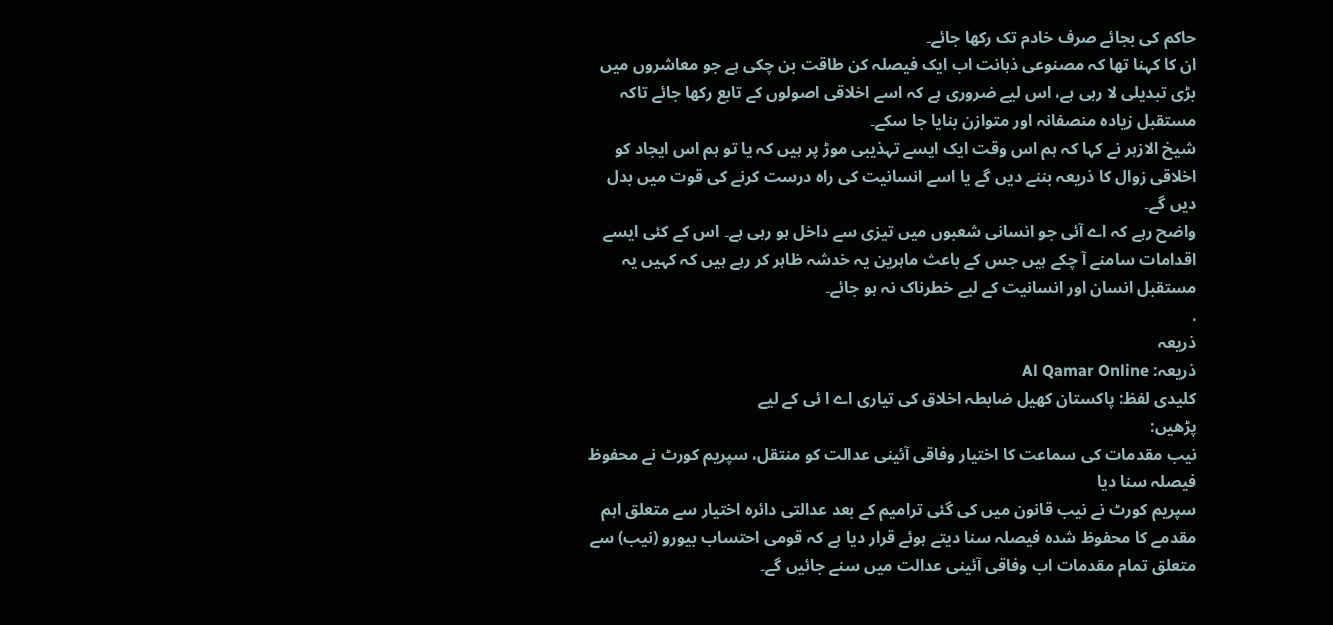حاکم کی بجائے صرف خادم تک رکھا جائے۔
ان کا کہنا تھا کہ مصنوعی ذہانت اب ایک فیصلہ کن طاقت بن چکی ہے جو معاشروں میں بڑی تبدیلی لا رہی ہے، اس لیے ضروری ہے کہ اسے اخلاقی اصولوں کے تابع رکھا جائے تاکہ مستقبل زیادہ منصفانہ اور متوازن بنایا جا سکے۔
شیخ الازہر نے کہا کہ ہم اس وقت ایک ایسے تہذیبی موڑ پر ہیں کہ یا تو ہم اس ایجاد کو اخلاقی زوال کا ذریعہ بننے دیں گے یا اسے انسانیت کی راہ درست کرنے کی قوت میں بدل دیں گے۔
واضح رہے کہ اے آئی جو انسانی شعبوں میں تیزی سے داخل ہو رہی ہے۔ اس کے کئی ایسے اقدامات سامنے آ چکے ہیں جس کے باعث ماہرین یہ خدشہ ظاہر کر رہے ہیں کہ کہیں یہ مستقبل انسان اور انسانیت کے لیے خطرناک نہ ہو جائے۔
.
ذریعہ
ذریعہ: Al Qamar Online
کلیدی لفظ: پاکستان کھیل ضابطہ اخلاق کی تیاری اے ا ئی کے لیے
پڑھیں:
نیب مقدمات کی سماعت کا اختیار وفاقی آئینی عدالت کو منتقل، سپریم کورٹ نے محفوظ فیصلہ سنا دیا
سپریم کورٹ نے نیب قانون میں کی گئی ترامیم کے بعد عدالتی دائرہ اختیار سے متعلق اہم مقدمے کا محفوظ شدہ فیصلہ سنا دیتے ہوئے قرار دیا ہے کہ قومی احتساب بیورو (نیب) سے متعلق تمام مقدمات اب وفاقی آئینی عدالت میں سنے جائیں گے۔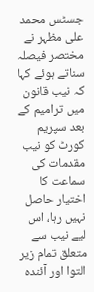جسٹس محمد علی مظہر نے مختصر فیصلہ سناتے ہوئے کہا کہ نیب قانون میں ترامیم کے بعد سپریم کورٹ کو نیب مقدمات کی سماعت کا اختیار حاصل نہیں رہا، اس لیے نیب سے متعلق تمام زیر التوا اور آئندہ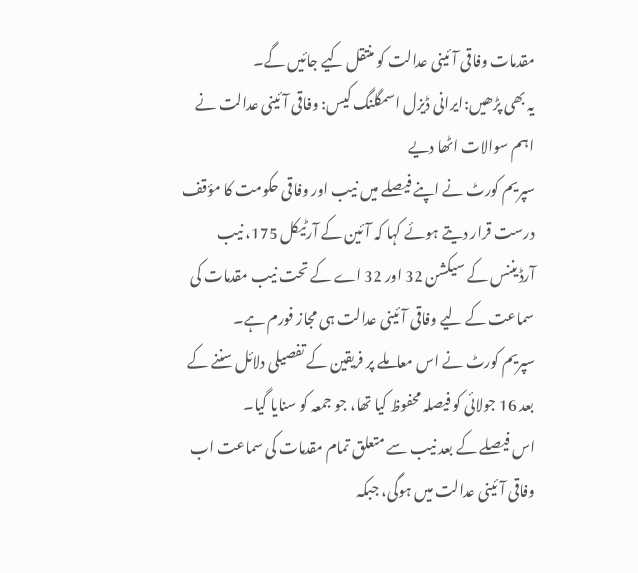مقدمات وفاقی آئینی عدالت کو منتقل کیے جائیں گے۔
یہ بھی پڑھیں:ایرانی ڈیزل اسمگلنگ کیس: وفاقی آئینی عدالت نے اہم سوالات اٹھا دیے
سپریم کورٹ نے اپنے فیصلے میں نیب اور وفاقی حکومت کا مؤقف درست قرار دیتے ہوئے کہا کہ آئین کے آرٹیکل 175، نیب آرڈیننس کے سیکشن 32 اور 32 اے کے تحت نیب مقدمات کی سماعت کے لیے وفاقی آئینی عدالت ہی مجاز فورم ہے۔
سپریم کورٹ نے اس معاملے پر فریقین کے تفصیلی دلائل سننے کے بعد 16 جولائی کو فیصلہ محفوظ کیا تھا، جو جمعہ کو سنایا گیا۔
اس فیصلے کے بعد نیب سے متعلق تمام مقدمات کی سماعت اب وفاقی آئینی عدالت میں ہوگی، جبکہ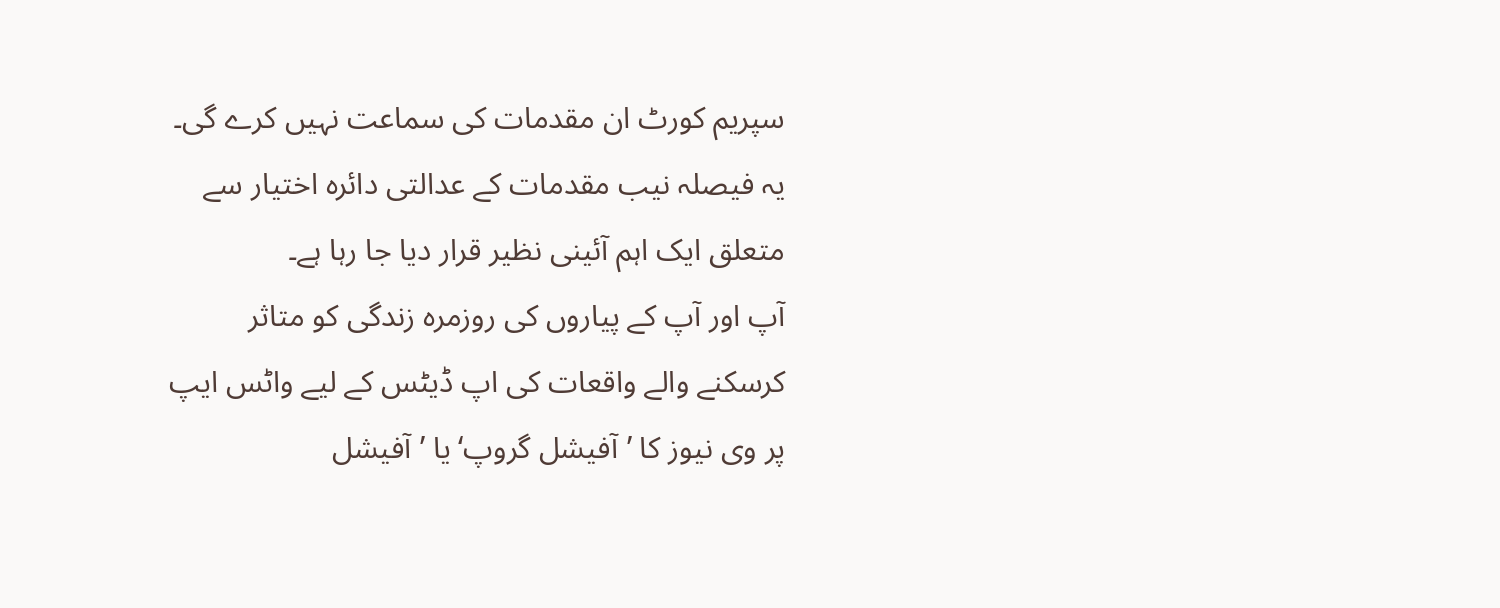سپریم کورٹ ان مقدمات کی سماعت نہیں کرے گی۔ یہ فیصلہ نیب مقدمات کے عدالتی دائرہ اختیار سے متعلق ایک اہم آئینی نظیر قرار دیا جا رہا ہے۔
آپ اور آپ کے پیاروں کی روزمرہ زندگی کو متاثر کرسکنے والے واقعات کی اپ ڈیٹس کے لیے واٹس ایپ پر وی نیوز کا ’آفیشل گروپ‘ یا ’آفیشل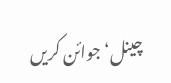چینل‘ جوائن کریں